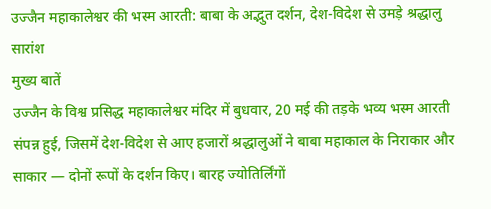उज्जैन महाकालेश्वर की भस्म आरती: बाबा के अद्भुत दर्शन, देश-विदेश से उमड़े श्रद्धालु
सारांश
मुख्य बातें
उज्जैन के विश्व प्रसिद्ध महाकालेश्वर मंदिर में बुधवार, 20 मई की तड़के भव्य भस्म आरती संपन्न हुई, जिसमें देश-विदेश से आए हजारों श्रद्धालुओं ने बाबा महाकाल के निराकार और साकार — दोनों रूपों के दर्शन किए। बारह ज्योतिर्लिंगों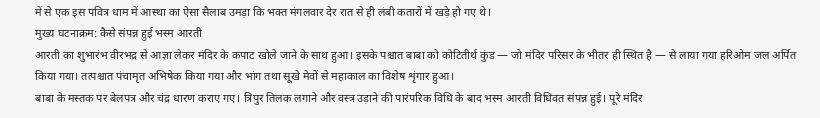में से एक इस पवित्र धाम में आस्था का ऐसा सैलाब उमड़ा कि भक्त मंगलवार देर रात से ही लंबी कतारों में खड़े हो गए थे।
मुख्य घटनाक्रम: कैसे संपन्न हुई भस्म आरती
आरती का शुभारंभ वीरभद्र से आज्ञा लेकर मंदिर के कपाट खोले जाने के साथ हुआ। इसके पश्चात बाबा को कोटितीर्थ कुंड — जो मंदिर परिसर के भीतर ही स्थित है — से लाया गया हरिओम जल अर्पित किया गया। तत्पश्चात पंचामृत अभिषेक किया गया और भांग तथा सूखे मेवों से महाकाल का विशेष शृंगार हुआ।
बाबा के मस्तक पर बेलपत्र और चंद्र धारण कराए गए। त्रिपुर तिलक लगाने और वस्त्र उड़ाने की पारंपरिक विधि के बाद भस्म आरती विधिवत संपन्न हुई। पूरे मंदिर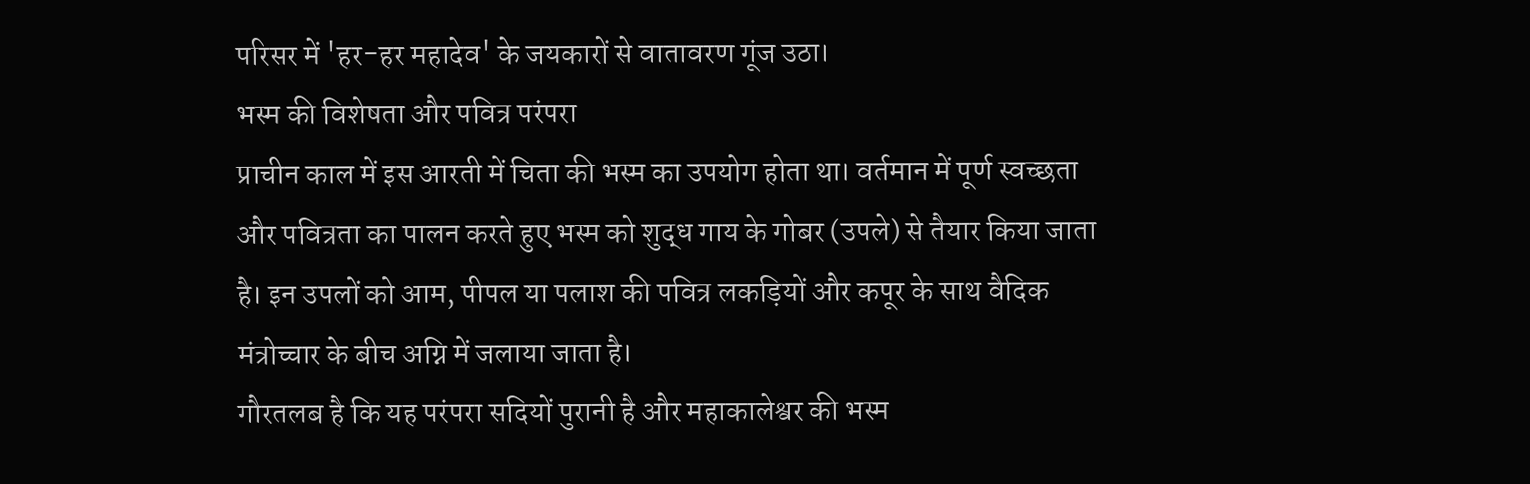परिसर में 'हर-हर महादेव' के जयकारों से वातावरण गूंज उठा।
भस्म की विशेषता और पवित्र परंपरा
प्राचीन काल में इस आरती में चिता की भस्म का उपयोग होता था। वर्तमान में पूर्ण स्वच्छता और पवित्रता का पालन करते हुए भस्म को शुद्ध गाय के गोबर (उपले) से तैयार किया जाता है। इन उपलों को आम, पीपल या पलाश की पवित्र लकड़ियों और कपूर के साथ वैदिक मंत्रोच्चार के बीच अग्नि में जलाया जाता है।
गौरतलब है कि यह परंपरा सदियों पुरानी है और महाकालेश्वर की भस्म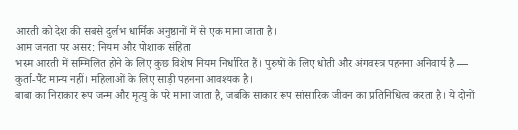आरती को देश की सबसे दुर्लभ धार्मिक अनुष्ठानों में से एक माना जाता है।
आम जनता पर असर: नियम और पोशाक संहिता
भस्म आरती में सम्मिलित होने के लिए कुछ विशेष नियम निर्धारित हैं। पुरुषों के लिए धोती और अंगवस्त्र पहनना अनिवार्य है — कुर्ता-पैंट मान्य नहीं। महिलाओं के लिए साड़ी पहनना आवश्यक है।
बाबा का निराकार रूप जन्म और मृत्यु के परे माना जाता है, जबकि साकार रूप सांसारिक जीवन का प्रतिनिधित्व करता है। ये दोनों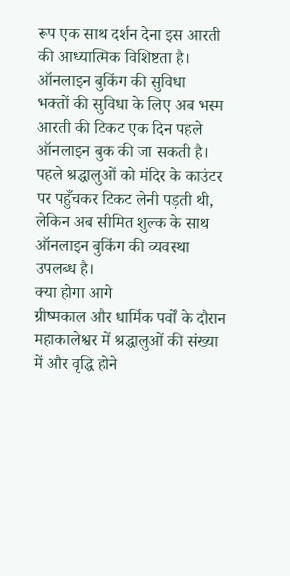रूप एक साथ दर्शन देना इस आरती की आध्यात्मिक विशिष्टता है।
ऑनलाइन बुकिंग की सुविधा
भक्तों की सुविधा के लिए अब भस्म आरती की टिकट एक दिन पहले ऑनलाइन बुक की जा सकती है। पहले श्रद्धालुओं को मंदिर के काउंटर पर पहुँचकर टिकट लेनी पड़ती थी, लेकिन अब सीमित शुल्क के साथ ऑनलाइन बुकिंग की व्यवस्था उपलब्ध है।
क्या होगा आगे
ग्रीष्मकाल और धार्मिक पर्वों के दौरान महाकालेश्वर में श्रद्धालुओं की संख्या में और वृद्धि होने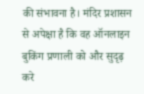की संभावना है। मंदिर प्रशासन से अपेक्षा है कि वह ऑनलाइन बुकिंग प्रणाली को और सुदृढ़ करे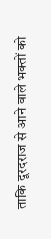ताकि दूरदराज से आने वाले भक्तों को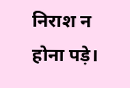निराश न होना पड़े।